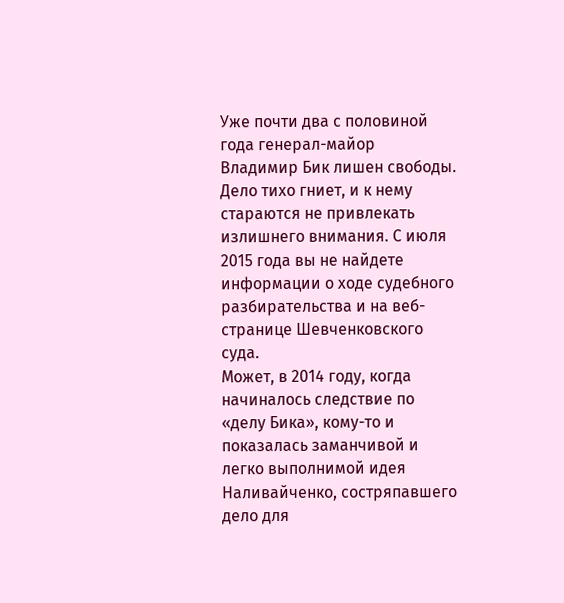Уже почти два с половиной года генерал-майор Владимир Бик лишен свободы. Дело тихо гниет, и к нему стараются не привлекать излишнего внимания. С июля 2015 года вы не найдете информации о ходе судебного разбирательства и на веб-странице Шевченковского суда.
Может, в 2014 году, когда начиналось следствие по «делу Бика», кому-то и показалась заманчивой и легко выполнимой идея Наливайченко, состряпавшего дело для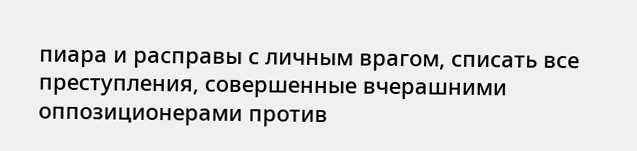пиара и расправы с личным врагом, списать все преступления, совершенные вчерашними оппозиционерами против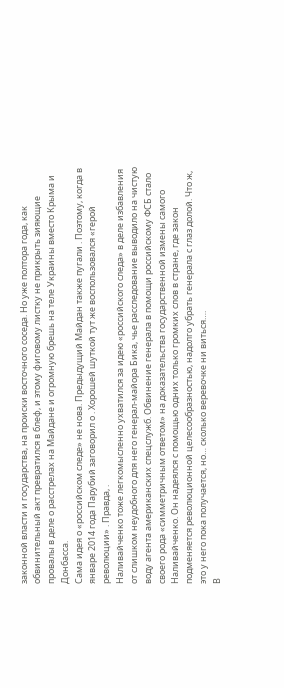законной власти и государства, на происки восточного соседа. Но уже полтора года, как обвинительный акт превратился в блеф, и этому фиговому листку не прикрыть зияющие провалы в деле о расстрелах на Майдане и огромную брешь на теле Украины вместо Крыма и Донбасса.
Сама идея о «российском следе» не нова. Предыдущий Майдан также пугали . Поэтому, когда в январе 2014 года Парубий заговорил о . Хорошей шуткой тут же воспользовался «герой революции» . Правда, .
Наливайченко тоже легкомысленно ухватился за идею «российского следа» в деле избавления от слишком неудобного для него генерал-майора Бика, чье расследование выводило на чистую воду агента американских спецслужб. Обвинение генерала в помощи российскому ФСБ стало своего рода «симметричным ответом» на доказательства государственной измены самого Наливайченко. Он надеялся с помощью одних только громких слов в стране, где закон подменяется революционной целесообразностью, надолго убрать генерала с глаз долой. Что ж, это у него пока получается, но… сколько веревочке ни виться….
В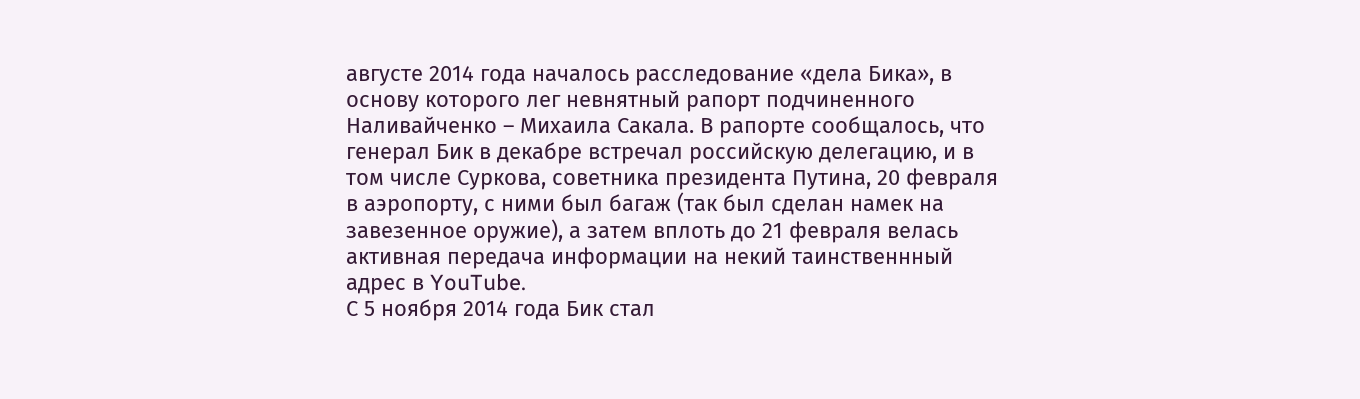августе 2014 года началось расследование «дела Бика», в основу которого лег невнятный рапорт подчиненного Наливайченко – Михаила Сакала. В рапорте сообщалось, что генерал Бик в декабре встречал российскую делегацию, и в том числе Суркова, советника президента Путина, 20 февраля в аэропорту, с ними был багаж (так был сделан намек на завезенное оружие), а затем вплоть до 21 февраля велась активная передача информации на некий таинственнный адрес в YouTube.
С 5 ноября 2014 года Бик стал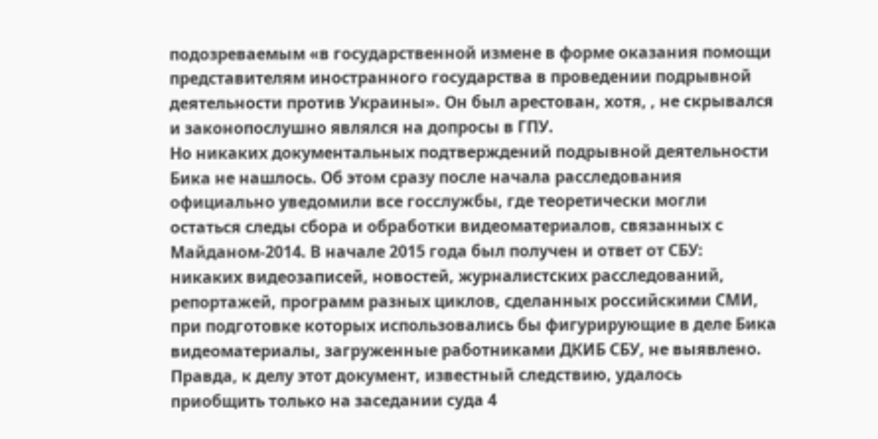подозреваемым «в государственной измене в форме оказания помощи представителям иностранного государства в проведении подрывной деятельности против Украины». Он был арестован, хотя, , не скрывался и законопослушно являлся на допросы в ГПУ.
Но никаких документальных подтверждений подрывной деятельности Бика не нашлось. Об этом сразу после начала расследования официально уведомили все госслужбы, где теоретически могли остаться следы сбора и обработки видеоматериалов, связанных с Майданом-2014. В начале 2015 года был получен и ответ от СБУ: никаких видеозаписей, новостей, журналистских расследований, репортажей, программ разных циклов, сделанных российскими СМИ, при подготовке которых использовались бы фигурирующие в деле Бика видеоматериалы, загруженные работниками ДКИБ СБУ, не выявлено. Правда, к делу этот документ, известный следствию, удалось приобщить только на заседании суда 4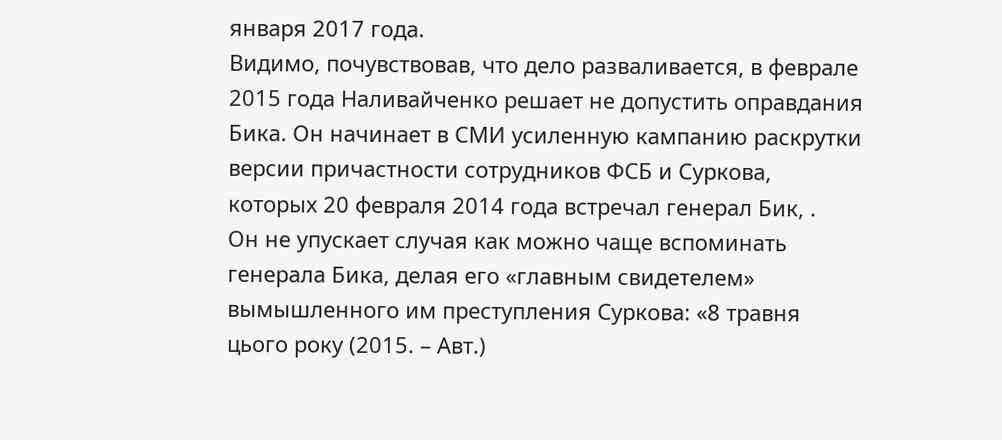января 2017 года.
Видимо, почувствовав, что дело разваливается, в феврале 2015 года Наливайченко решает не допустить оправдания Бика. Он начинает в СМИ усиленную кампанию раскрутки версии причастности сотрудников ФСБ и Суркова, которых 20 февраля 2014 года встречал генерал Бик, .
Он не упускает случая как можно чаще вспоминать генерала Бика, делая его «главным свидетелем» вымышленного им преступления Суркова: «8 травня цього року (2015. – Авт.)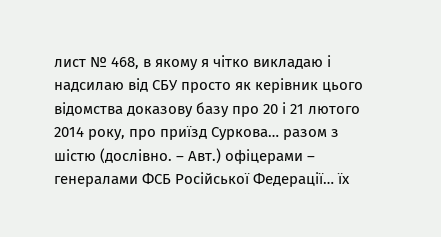лист № 468, в якому я чітко викладаю і надсилаю від СБУ просто як керівник цього відомства доказову базу про 20 і 21 лютого 2014 року, про приїзд Суркова… разом з шістю (дослівно. – Авт.) офіцерами – генералами ФСБ Російської Федерації… їх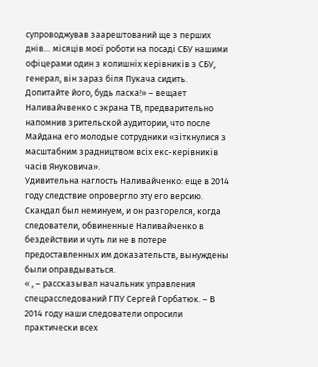супроводжував заарештований ще з перших днів… місяців моєї роботи на посаді СБУ нашими офіцерами один з колишніх керівників з СБУ, генерал, він зараз біля Пукача сидить. Допитайте його, будь ласка!» – вещает Наливайчвенко с экрана ТВ, предварительно напомнив зрительской аудитории, что после Майдана его молодые сотрудники «зіткнулися з масштабним зрадництвом всіх екс-керівників часів Януковича».
Удивительна наглость Наливайченко: еще в 2014 году следствие опровергло эту его версию. Скандал был неминуем, и он разгорелся, когда следователи, обвиненные Наливайченко в бездействии и чуть ли не в потере предоставленных им доказательств, вынуждены были оправдываться.
« , – рассказывал начальник управления спецрасследований ГПУ Сергей Горбатюк. – В 2014 году наши следователи опросили практически всех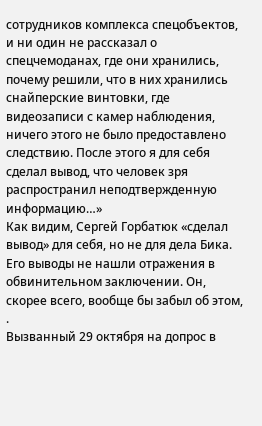сотрудников комплекса спецобъектов, и ни один не рассказал о спецчемоданах, где они хранились, почему решили, что в них хранились снайперские винтовки, где видеозаписи с камер наблюдения, ничего этого не было предоставлено следствию. После этого я для себя сделал вывод, что человек зря распространил неподтвержденную информацию…»
Как видим, Сергей Горбатюк «сделал вывод» для себя, но не для дела Бика. Его выводы не нашли отражения в обвинительном заключении. Он, скорее всего, вообще бы забыл об этом, .
Вызванный 29 октября на допрос в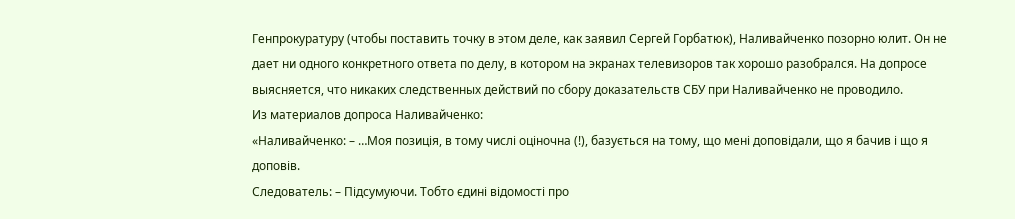Генпрокуратуру (чтобы поставить точку в этом деле, как заявил Сергей Горбатюк), Наливайченко позорно юлит. Он не дает ни одного конкретного ответа по делу, в котором на экранах телевизоров так хорошо разобрался. На допросе выясняется, что никаких следственных действий по сбору доказательств СБУ при Наливайченко не проводило.
Из материалов допроса Наливайченко:
«Наливайченко: – …Моя позиція, в тому числі оціночна (!), базується на тому, що мені доповідали, що я бачив і що я доповів.
Следователь: – Підсумуючи. Тобто єдині відомості про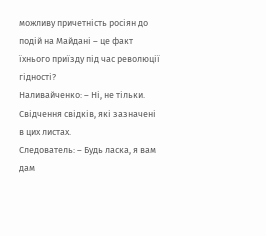можливу причетність росіян до подій на Майдані – це факт їхнього приїзду під час революції гідності?
Наливайченко: – Ні, не тільки. Свідчення свідків, які зазначені в цих листах.
Следователь: – Будь ласка, я вам дам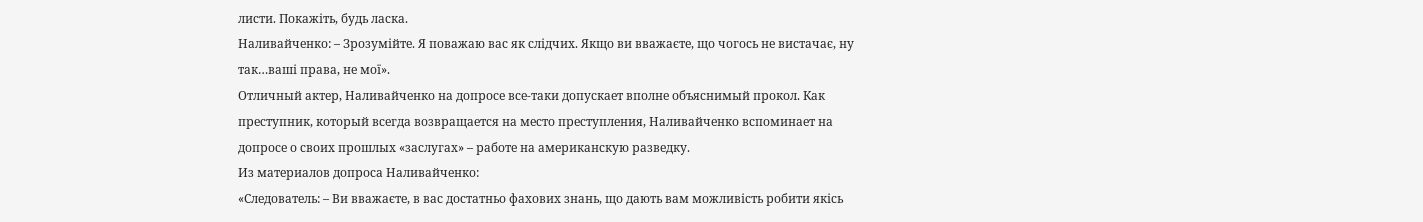листи. Покажіть, будь ласка.
Наливайченко: – Зрозумійте. Я поважаю вас як слідчих. Якщо ви вважаєте, що чогось не вистачає, ну так…ваші права, не мої».
Отличный актер, Наливайченко на допросе все-таки допускает вполне объяснимый прокол. Как преступник, который всегда возвращается на место преступления, Наливайченко вспоминает на допросе о своих прошлых «заслугах» – работе на американскую разведку.
Из материалов допроса Наливайченко:
«Следователь: – Ви вважаєте, в вас достатньо фахових знань, що дають вам можливість робити якісь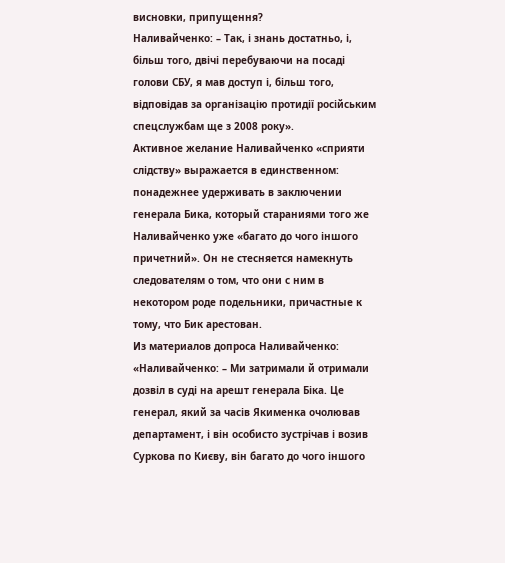висновки, припущення?
Наливайченко: – Так, і знань достатньо, і, більш того, двічі перебуваючи на посаді голови СБУ, я мав доступ і, більш того, відповідав за організацію протидії російським спецслужбам ще з 2008 року».
Активное желание Наливайченко «сприяти слідству» выражается в единственном: понадежнее удерживать в заключении генерала Бика, который стараниями того же Наливайченко уже «багато до чого іншого причетний». Он не стесняется намекнуть следователям о том, что они с ним в некотором роде подельники, причастные к тому, что Бик арестован.
Из материалов допроса Наливайченко:
«Наливайченко: – Ми затримали й отримали дозвіл в суді на арешт генерала Біка. Це генерал, який за часів Якименка очолював департамент, і він особисто зустрічав і возив Суркова по Києву, він багато до чого іншого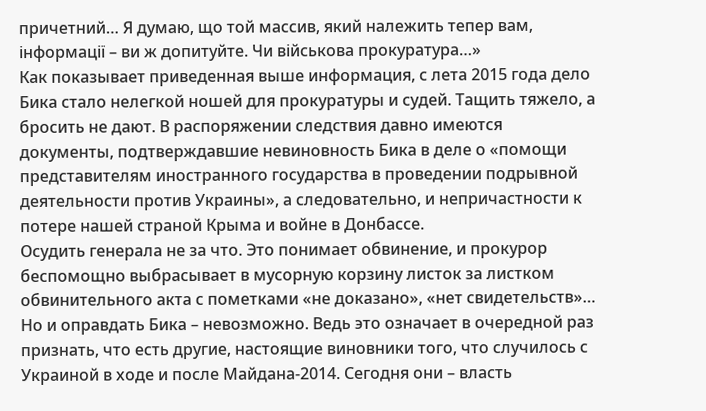причетний… Я думаю, що той массив, який належить тепер вам, інформації – ви ж допитуйте. Чи військова прокуратура…»
Как показывает приведенная выше информация, с лета 2015 года дело Бика стало нелегкой ношей для прокуратуры и судей. Тащить тяжело, а бросить не дают. В распоряжении следствия давно имеются документы, подтверждавшие невиновность Бика в деле о «помощи представителям иностранного государства в проведении подрывной деятельности против Украины», а следовательно, и непричастности к потере нашей страной Крыма и войне в Донбассе.
Осудить генерала не за что. Это понимает обвинение, и прокурор беспомощно выбрасывает в мусорную корзину листок за листком обвинительного акта с пометками «не доказано», «нет свидетельств»…
Но и оправдать Бика – невозможно. Ведь это означает в очередной раз признать, что есть другие, настоящие виновники того, что случилось с Украиной в ходе и после Майдана-2014. Сегодня они – власть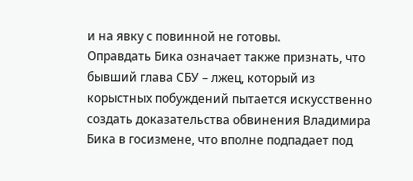и на явку с повинной не готовы.
Оправдать Бика означает также признать, что бывший глава СБУ – лжец, который из корыстных побуждений пытается искусственно создать доказательства обвинения Владимира Бика в госизмене, что вполне подпадает под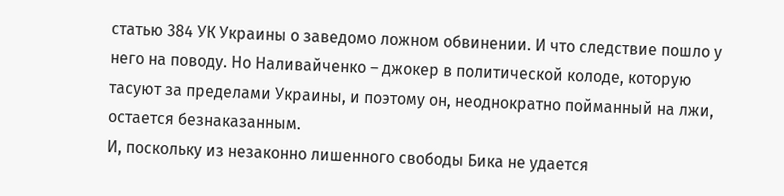статью 384 УК Украины о заведомо ложном обвинении. И что следствие пошло у него на поводу. Но Наливайченко – джокер в политической колоде, которую тасуют за пределами Украины, и поэтому он, неоднократно пойманный на лжи, остается безнаказанным.
И, поскольку из незаконно лишенного свободы Бика не удается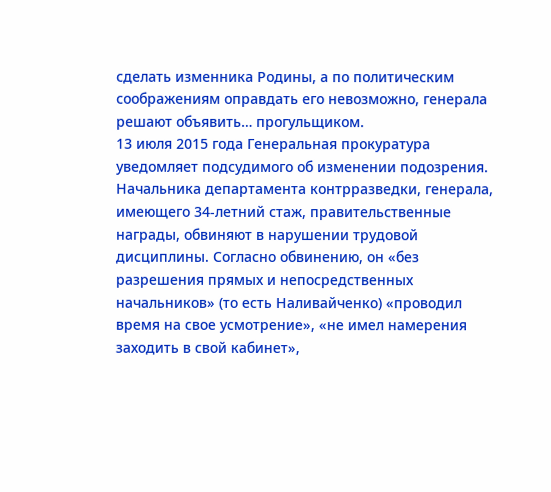сделать изменника Родины, а по политическим соображениям оправдать его невозможно, генерала решают объявить… прогульщиком.
13 июля 2015 года Генеральная прокуратура уведомляет подсудимого об изменении подозрения. Начальника департамента контрразведки, генерала, имеющего 34-летний стаж, правительственные награды, обвиняют в нарушении трудовой дисциплины. Согласно обвинению, он «без разрешения прямых и непосредственных начальников» (то есть Наливайченко) «проводил время на свое усмотрение», «не имел намерения заходить в свой кабинет»,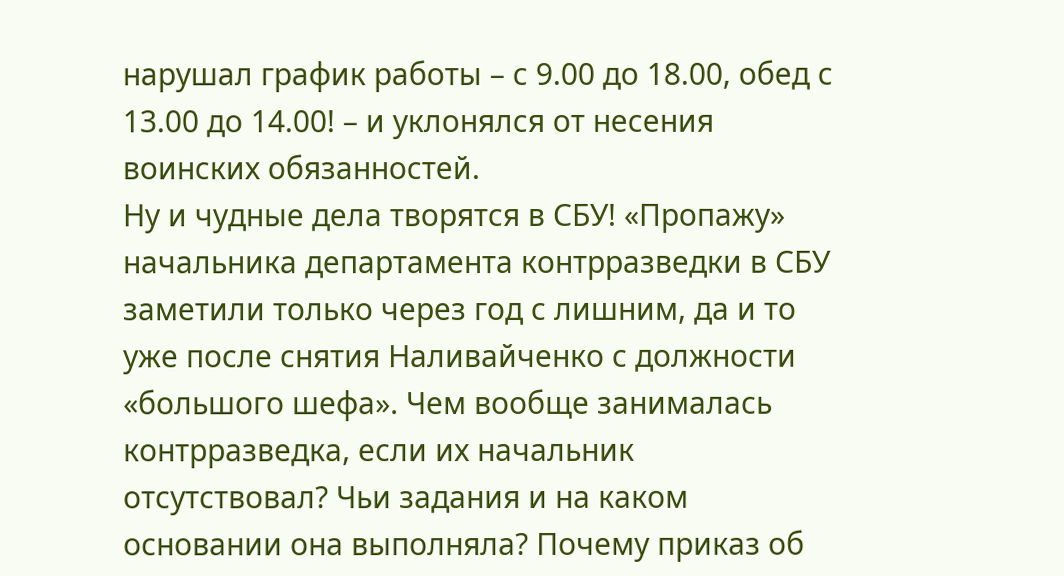нарушал график работы – с 9.00 до 18.00, обед с 13.00 до 14.00! – и уклонялся от несения воинских обязанностей.
Ну и чудные дела творятся в СБУ! «Пропажу» начальника департамента контрразведки в СБУ заметили только через год с лишним, да и то уже после снятия Наливайченко с должности «большого шефа». Чем вообще занималась контрразведка, если их начальник отсутствовал? Чьи задания и на каком основании она выполняла? Почему приказ об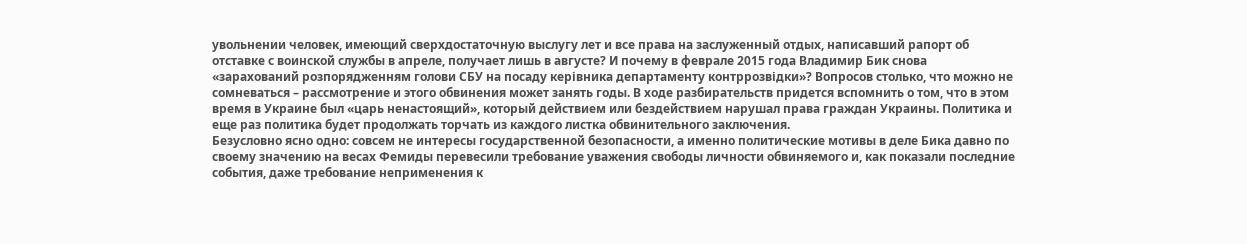увольнении человек, имеющий сверхдостаточную выслугу лет и все права на заслуженный отдых, написавший рапорт об отставке с воинской службы в апреле, получает лишь в августе? И почему в феврале 2015 года Владимир Бик снова «зарахований розпорядженням голови СБУ на посаду керівника департаменту контррозвідки»? Вопросов столько, что можно не сомневаться – рассмотрение и этого обвинения может занять годы. В ходе разбирательств придется вспомнить о том, что в этом время в Украине был «царь ненастоящий», который действием или бездействием нарушал права граждан Украины. Политика и еще раз политика будет продолжать торчать из каждого листка обвинительного заключения.
Безусловно ясно одно: совсем не интересы государственной безопасности, а именно политические мотивы в деле Бика давно по своему значению на весах Фемиды перевесили требование уважения свободы личности обвиняемого и, как показали последние события, даже требование неприменения к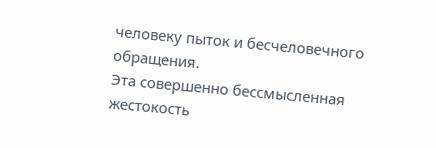человеку пыток и бесчеловечного обращения.
Эта совершенно бессмысленная жестокость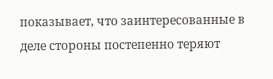показывает, что заинтересованные в деле стороны постепенно теряют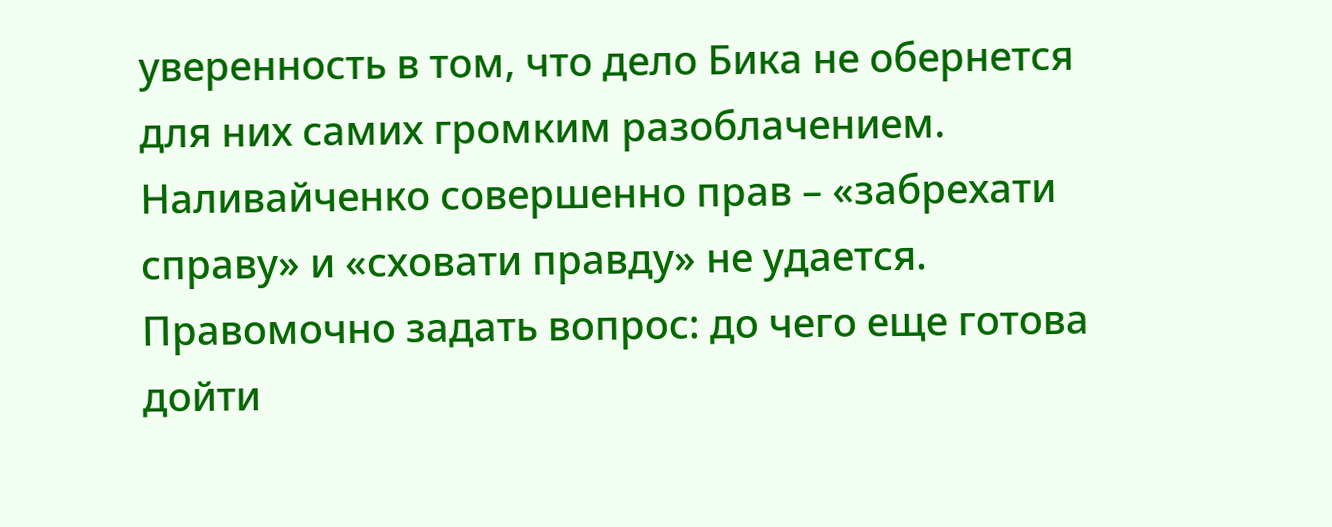уверенность в том, что дело Бика не обернется для них самих громким разоблачением. Наливайченко совершенно прав – «забрехати справу» и «сховати правду» не удается.
Правомочно задать вопрос: до чего еще готова дойти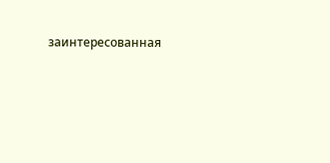заинтересованная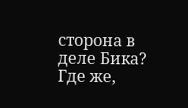сторона в деле Бика? Где же,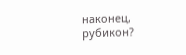наконец, рубикон?